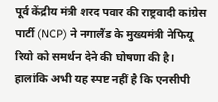पूर्व केंद्रीय मंत्री शरद पवार की राष्ट्रवादी कांग्रेस पार्टी (NCP) ने नगालैंड के मुख्यमंत्री नेफियू रियो को समर्थन देने की घोषणा की है। हालांकि अभी यह स्पष्ट नहीं है कि एनसीपी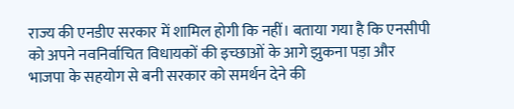राज्य की एनडीए सरकार में शामिल होगी कि नहीं। बताया गया है कि एनसीपी को अपने नवनिर्वाचित विधायकों की इच्छाओं के आगे झुकना पड़ा और भाजपा के सहयोग से बनी सरकार को समर्थन देने की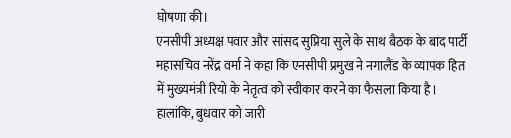घोषणा की।
एनसीपी अध्यक्ष पवार और सांसद सुप्रिया सुले के साथ बैठक के बाद पार्टी महासचिव नरेंद्र वर्मा ने कहा कि एनसीपी प्रमुख ने नगालैंड के व्यापक हित में मुख्यमंत्री रियो के नेतृत्व को स्वीकार करने का फैसला किया है। हालांकि, बुधवार को जारी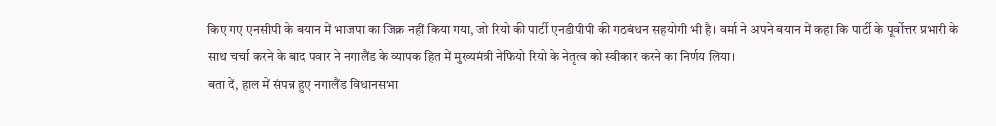किए गए एनसीपी के बयान में भाजपा का जिक्र नहीं किया गया, जो रियो की पार्टी एनडीपीपी की गठबंधन सहयोगी भी है। वर्मा ने अपने बयान में कहा कि पार्टी के पूर्वोत्तर प्रभारी के साथ चर्चा करने के बाद पवार ने नगालैंड के व्यापक हित में मुख्यमंत्री नेफियो रियो के नेतृत्व को स्वीकार करने का निर्णय लिया।
बता दें, हाल में संपन्न हुए नगालैंड विधानसभा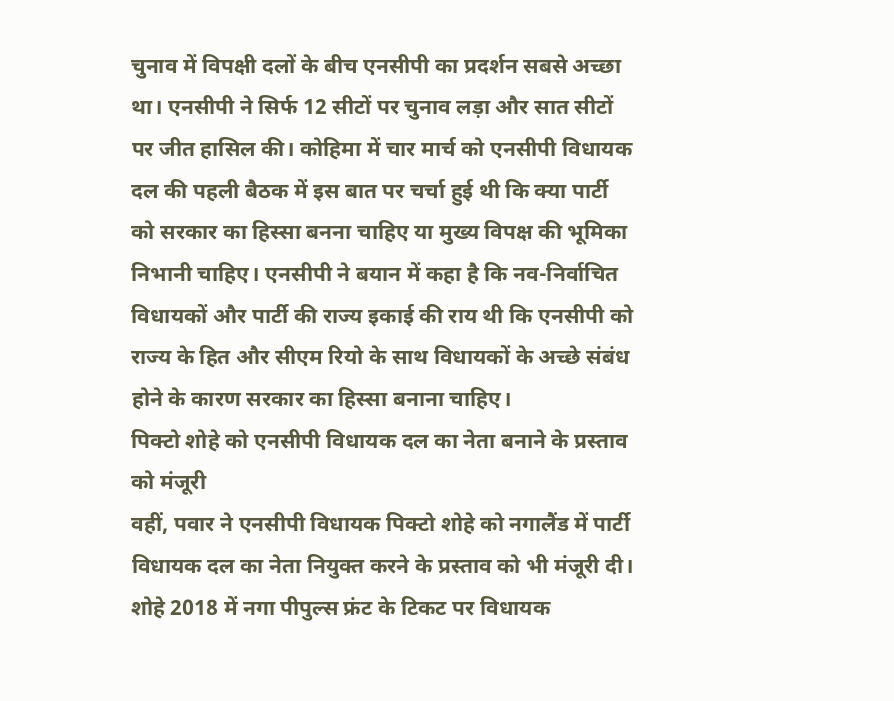चुनाव में विपक्षी दलों के बीच एनसीपी का प्रदर्शन सबसे अच्छा था। एनसीपी ने सिर्फ 12 सीटों पर चुनाव लड़ा और सात सीटों पर जीत हासिल की। कोहिमा में चार मार्च को एनसीपी विधायक दल की पहली बैठक में इस बात पर चर्चा हुई थी कि क्या पार्टी को सरकार का हिस्सा बनना चाहिए या मुख्य विपक्ष की भूमिका निभानी चाहिए। एनसीपी ने बयान में कहा है कि नव-निर्वाचित विधायकों और पार्टी की राज्य इकाई की राय थी कि एनसीपी को राज्य के हित और सीएम रियो के साथ विधायकों के अच्छे संबंध होने के कारण सरकार का हिस्सा बनाना चाहिए।
पिक्टो शोहे को एनसीपी विधायक दल का नेता बनाने के प्रस्ताव को मंजूरी
वहीं, पवार ने एनसीपी विधायक पिक्टो शोहे को नगालैंड में पार्टी विधायक दल का नेता नियुक्त करने के प्रस्ताव को भी मंजूरी दी। शोहे 2018 में नगा पीपुल्स फ्रंट के टिकट पर विधायक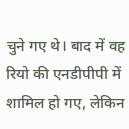चुने गए थे। बाद में वह रियो की एनडीपीपी में शामिल हो गए, लेकिन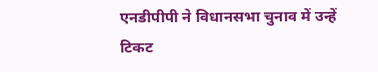एनडीपीपी ने विधानसभा चुनाव में उन्हें टिकट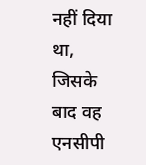नहीं दिया था, जिसके बाद वह एनसीपी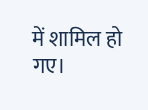में शामिल हो गए।